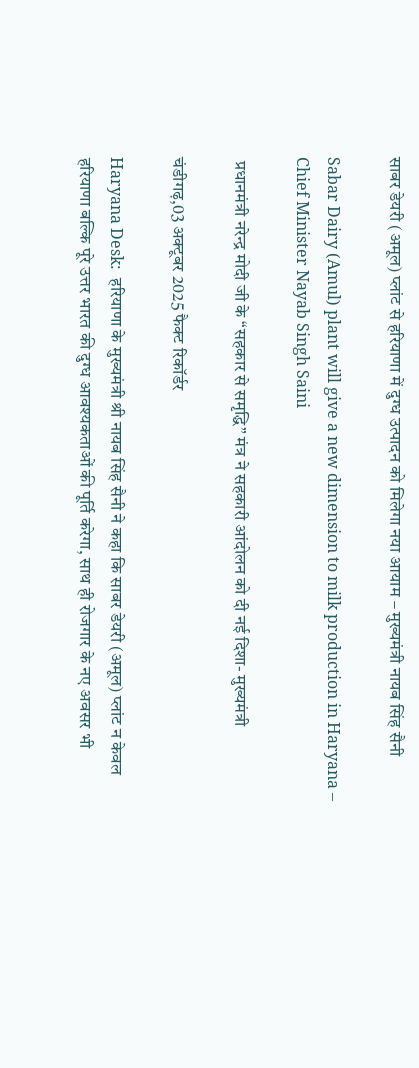साबर डेयरी (अमूल) प्लांट से हरियाणा में दुग्ध उत्पादन को मिलेगा नया आयाम – मुख्यमंत्री नायब सिंह सैनी

Sabar Dairy (Amul) plant will give a new dimension to milk production in Haryana – Chief Minister Nayab Singh Saini

 प्रधानमंत्री नरेन्द्र मोदी जी के “सहकार से समृद्धि” मंत्र ने सहकारी आंदोलन को दी नई दिशा- मुख्यमंत्री

चंडीगढ़,03 अक्टूबर 2025 फैक्ट रिकॉर्डर

Haryana Desk:  हरियाणा के मुख्यमंत्री श्री नायब सिंह सैनी ने कहा कि साबर डेयरी (अमूल) प्लांट न केवल हरियाणा बल्कि पूरे उत्तर भारत की दुग्ध आवश्यकताओं की पूर्ति करेगा, साथ ही रोजगार के नए अवसर भी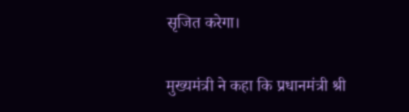सृजित करेगा।

मुख्यमंत्री ने कहा कि प्रधानमंत्री श्री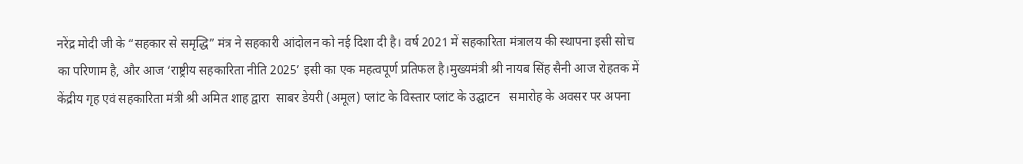नरेंद्र मोदी जी के “सहकार से समृद्धि” मंत्र ने सहकारी आंदोलन को नई दिशा दी है। वर्ष 2021 में सहकारिता मंत्रालय की स्थापना इसी सोच का परिणाम है, और आज ‘राष्ट्रीय सहकारिता नीति 2025’ इसी का एक महत्वपूर्ण प्रतिफल है।मुख्यमंत्री श्री नायब सिंह सैनी आज रोहतक में केंद्रीय गृह एवं सहकारिता मंत्री श्री अमित शाह द्वारा  साबर डेयरी (अमूल) प्लांट के विस्तार प्लांट के उद्घाटन   समारोह के अवसर पर अपना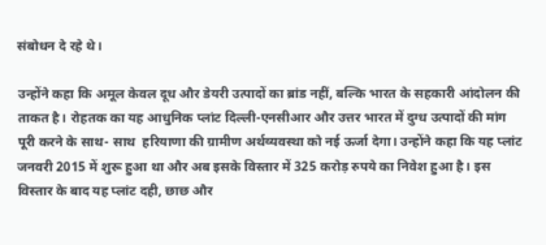संबोधन दे रहे थे।

उन्होंने कहा कि अमूल केवल दूध और डेयरी उत्पादों का ब्रांड नहीं, बल्कि भारत के सहकारी आंदोलन की ताकत है। रोहतक का यह आधुनिक प्लांट दिल्ली-एनसीआर और उत्तर भारत में दुग्ध उत्पादों की मांग पूरी करने के साथ- साथ  हरियाणा की ग्रामीण अर्थव्यवस्था को नई ऊर्जा देगा। उन्होंने कहा कि यह प्लांट जनवरी 2015 में शुरू हुआ था और अब इसके विस्तार में 325 करोड़ रुपये का निवेश हुआ है। इस विस्तार के बाद यह प्लांट दही, छाछ और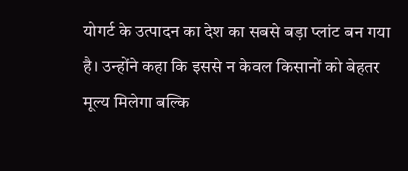योगर्ट के उत्पादन का देश का सबसे बड़ा प्लांट बन गया है। उन्होंने कहा कि इससे न केवल किसानों को बेहतर मूल्य मिलेगा बल्कि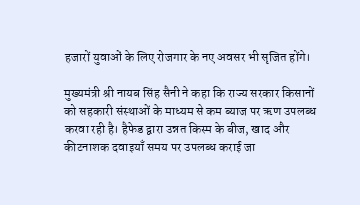हजारों युवाओं के लिए रोजगार के नए अवसर भी सृजित होंगे।

मुख्यमंत्री श्री नायब सिंह सैनी ने कहा कि राज्य सरकार किसानों को सहकारी संस्थाओं के माध्यम से कम ब्याज पर ऋण उपलब्ध करवा रही है। हैफेड द्वारा उन्नत किस्म के बीज, खाद और कीटनाशक दवाइयाँ समय पर उपलब्ध कराई जा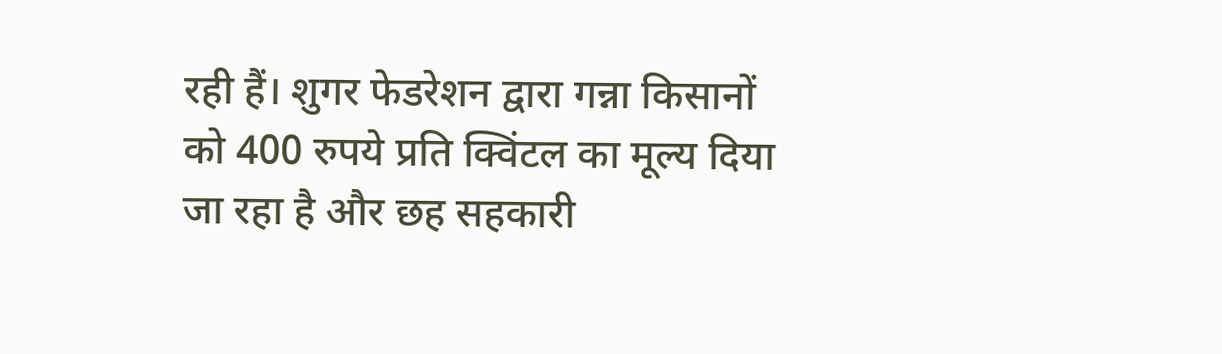रही हैं। शुगर फेडरेशन द्वारा गन्ना किसानों को 400 रुपये प्रति क्विंटल का मूल्य दिया जा रहा है और छह सहकारी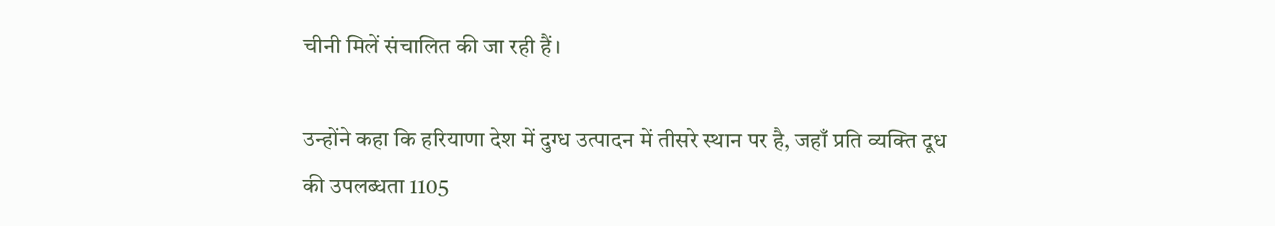चीनी मिलें संचालित की जा रही हैं।

उन्होंने कहा कि हरियाणा देश में दुग्ध उत्पादन में तीसरे स्थान पर है, जहाँ प्रति व्यक्ति दूध की उपलब्धता 1105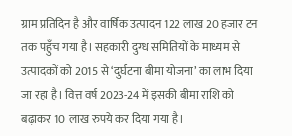ग्राम प्रतिदिन है और वार्षिक उत्पादन 122 लाख 20 हजार टन तक पहुँच गया है। सहकारी दुग्ध समितियों के माध्यम से उत्पादकों को 2015 से ‘दुर्घटना बीमा योजना’ का लाभ दिया जा रहा है। वित्त वर्ष 2023-24 में इसकी बीमा राशि को बढ़ाकर 10 लाख रुपये कर दिया गया है।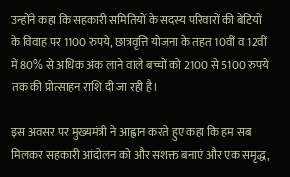उन्होंने कहा कि सहकारी समितियों के सदस्य परिवारों की बेटियों के विवाह पर 1100 रुपये, छात्रवृत्ति योजना के तहत 10वीं व 12वीं में 80% से अधिक अंक लाने वाले बच्चों को 2100 से 5100 रुपये तक की प्रोत्साहन राशि दी जा रही है।

इस अवसर पर मुख्यमंत्री ने आह्वान करते हुए कहा कि हम सब मिलकर सहकारी आंदोलन को और सशक्त बनाएं और एक समृद्ध,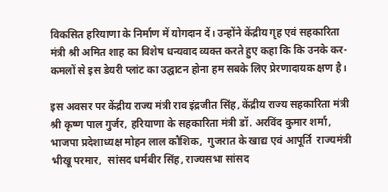विकसित हरियाणा के निर्माण में योगदान दें। उन्होंने केंद्रीय गृह एवं सहकारिता मंत्री श्री अमित शाह का विशेष धन्यवाद व्यक्त करते हुए कहा कि कि उनके कर-कमलों से इस डेयरी प्लांट का उद्घाटन होना हम सबके लिए प्रेरणादायक क्षण है।

इस अवसर पर केंद्रीय राज्य मंत्री राव इंद्रजीत सिंह, केंद्रीय राज्य सहकारिता मंत्री श्री कृष्ण पाल गुर्जर, हरियाणा के सहकारिता मंत्री डॉ. अरविंद कुमार शर्मा, भाजपा प्रदेशाध्यक्ष मोहन लाल कौशिक,  गुजरात के खाद्य एवं आपूर्ति  राज्यमंत्री भीखू परमार,  सांसद धर्मबीर सिंह, राज्यसभा सांसद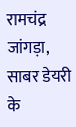रामचंद्र जांगड़ा, साबर डेयरी के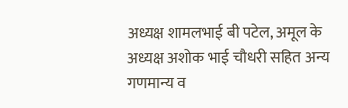अध्यक्ष शामलभाई बी पटेल, अमूल के अध्यक्ष अशोक भाई चौधरी सहित अन्य गणमान्य व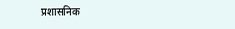प्रशासनिक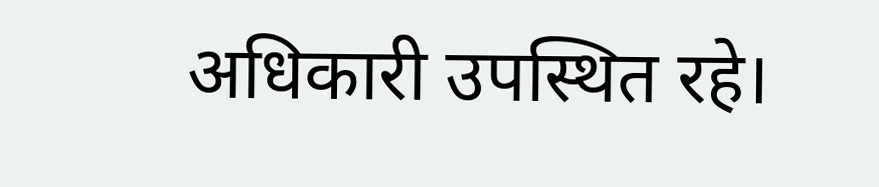अधिकारी उपस्थित रहे।